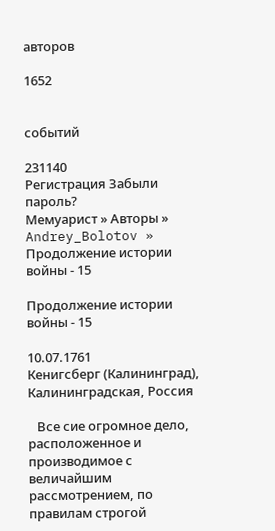авторов

1652


событий

231140
Регистрация Забыли пароль?
Мемуарист » Авторы » Andrey_Bolotov » Продолжение истории войны - 15

Продолжение истории войны - 15

10.07.1761
Кенигсберг (Калининград), Калининградская, Россия

   Все сие огромное дело, расположенное и производимое с величайшим рассмотрением, по правилам строгой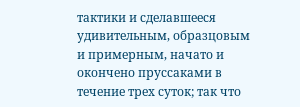тактики и сделавшееся удивительным, образцовым и примерным, начато и окончено пруссаками в течение трех суток; так что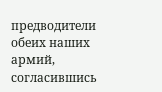предводители обеих наших армий, согласившись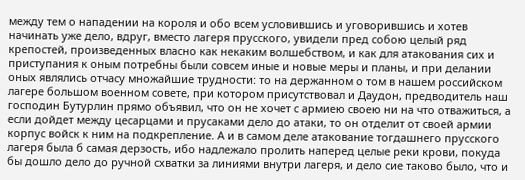между тем о нападении на короля и обо всем условившись и уговорившись и хотев начинать уже дело, вдруг, вместо лагеря прусского, увидели пред собою целый ряд крепостей, произведенных власно как некаким волшебством, и как для атакования сих и приступания к оным потребны были совсем иные и новые меры и планы, и при делании оных являлись отчасу множайшие трудности: то на держанном о том в нашем российском лагере большом военном совете, при котором присутствовал и Даудон, предводитель наш господин Бутурлин прямо объявил, что он не хочет с армиею своею ни на что отважиться, а если дойдет между цесарцами и прусаками дело до атаки, то он отделит от своей армии корпус войск к ним на подкрепление. А и в самом деле атакование тогдашнего прусского лагеря была б самая дерзость, ибо надлежало пролить наперед целые реки крови, покуда бы дошло дело до ручной схватки за линиями внутри лагеря, и дело сие таково было, что и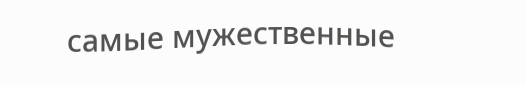самые мужественные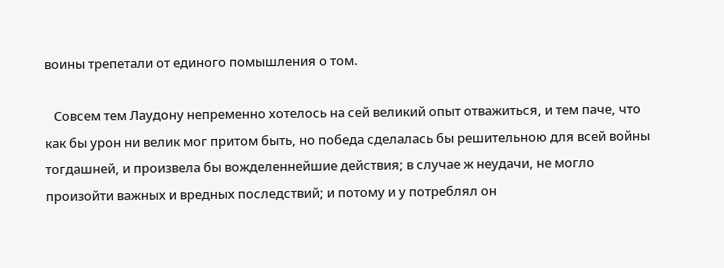воины трепетали от единого помышления о том.

   Совсем тем Лаудону непременно хотелось на сей великий опыт отважиться, и тем паче, что как бы урон ни велик мог притом быть, но победа сделалась бы решительною для всей войны тогдашней, и произвела бы вожделеннейшие действия; в случае ж неудачи, не могло произойти важных и вредных последствий; и потому и у потреблял он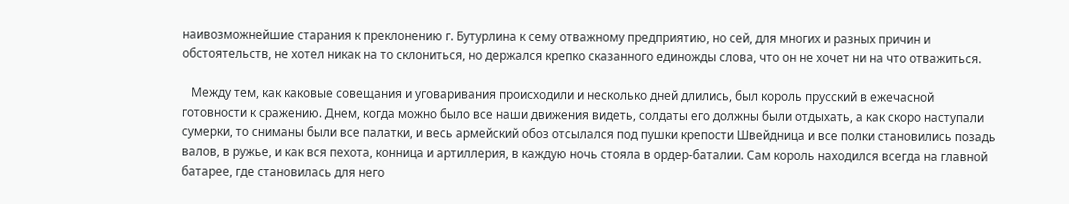наивозможнейшие старания к преклонению г. Бутурлина к сему отважному предприятию, но сей, для многих и разных причин и обстоятельств, не хотел никак на то склониться, но держался крепко сказанного единожды слова, что он не хочет ни на что отважиться.

   Между тем, как каковые совещания и уговаривания происходили и несколько дней длились, был король прусский в ежечасной готовности к сражению. Днем, когда можно было все наши движения видеть, солдаты его должны были отдыхать, а как скоро наступали сумерки, то сниманы были все палатки, и весь армейский обоз отсылался под пушки крепости Швейдница и все полки становились позадь валов, в ружье, и как вся пехота, конница и артиллерия, в каждую ночь стояла в ордер-баталии. Сам король находился всегда на главной батарее, где становилась для него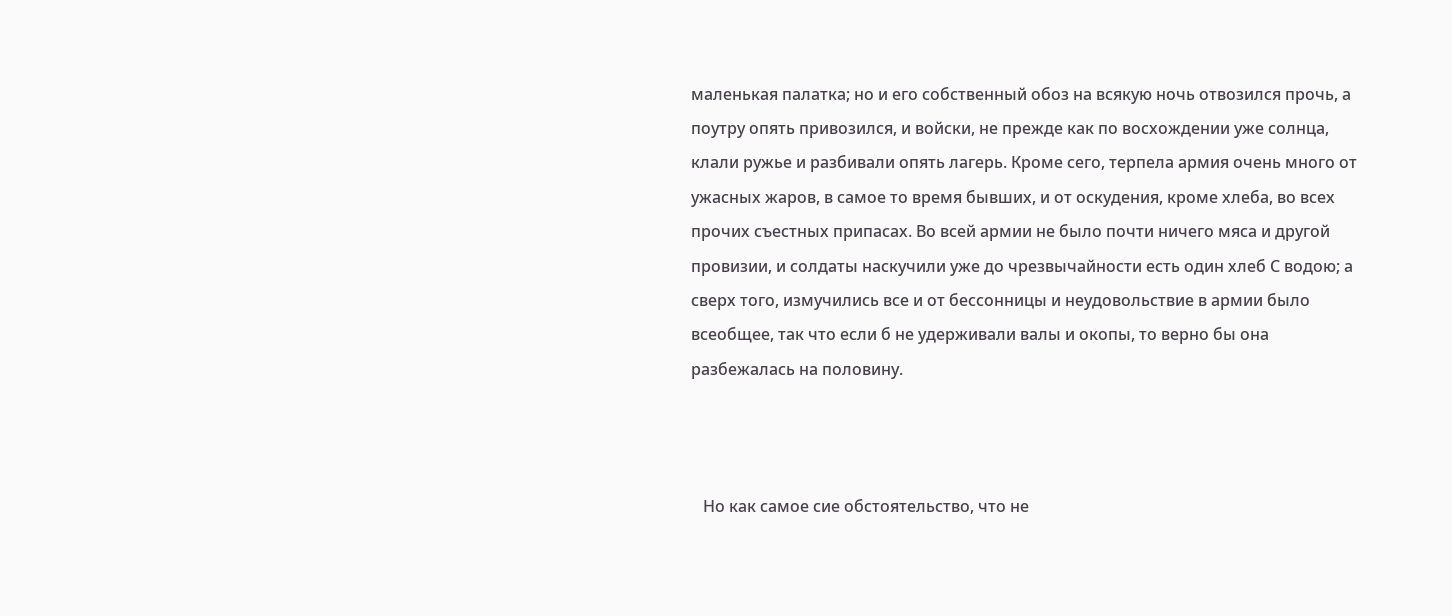маленькая палатка; но и его собственный обоз на всякую ночь отвозился прочь, а поутру опять привозился, и войски, не прежде как по восхождении уже солнца, клали ружье и разбивали опять лагерь. Кроме сего, терпела армия очень много от ужасных жаров, в самое то время бывших, и от оскудения, кроме хлеба, во всех прочих съестных припасах. Во всей армии не было почти ничего мяса и другой провизии, и солдаты наскучили уже до чрезвычайности есть один хлеб С водою; а сверх того, измучились все и от бессонницы и неудовольствие в армии было всеобщее, так что если б не удерживали валы и окопы, то верно бы она разбежалась на половину.



   Но как самое сие обстоятельство, что не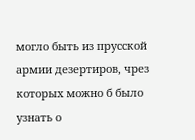могло быть из прусской армии дезертиров, чрез которых можно б было узнать о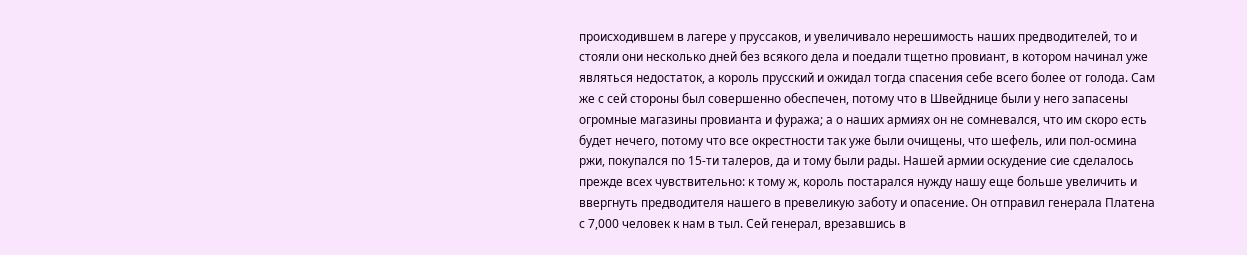происходившем в лагере у пруссаков, и увеличивало нерешимость наших предводителей, то и стояли они несколько дней без всякого дела и поедали тщетно провиант, в котором начинал уже являться недостаток, а король прусский и ожидал тогда спасения себе всего более от голода. Сам же с сей стороны был совершенно обеспечен, потому что в Швейднице были у него запасены огромные магазины провианта и фуража; а о наших армиях он не сомневался, что им скоро есть будет нечего, потому что все окрестности так уже были очищены, что шефель, или пол-осмина ржи, покупался по 15-ти талеров, да и тому были рады. Нашей армии оскудение сие сделалось прежде всех чувствительно: к тому ж, король постарался нужду нашу еще больше увеличить и ввергнуть предводителя нашего в превеликую заботу и опасение. Он отправил генерала Платена с 7,000 человек к нам в тыл. Сей генерал, врезавшись в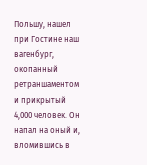Польшу, нашел при Гостине наш вагенбург, окопанный ретраншаментом и прикрытый 4,000 человек. Он напал на оный и, вломившись в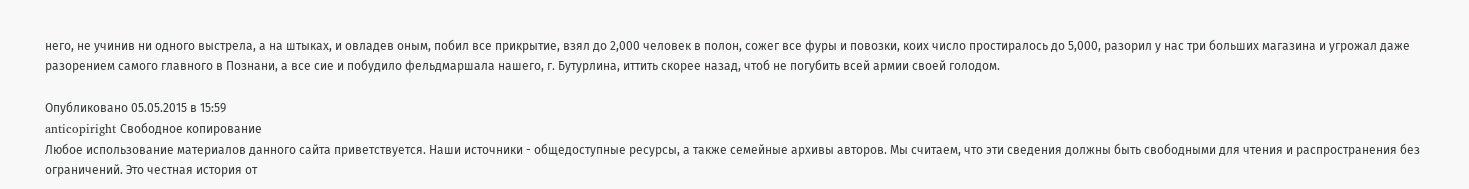него, не учинив ни одного выстрела, а на штыках, и овладев оным, побил все прикрытие, взял до 2,000 человек в полон, сожег все фуры и повозки, коих число простиралось до 5,000, разорил у нас три больших магазина и угрожал даже разорением самого главного в Познани, а все сие и побудило фельдмаршала нашего, г. Бутурлина, иттить скорее назад, чтоб не погубить всей армии своей голодом.

Опубликовано 05.05.2015 в 15:59
anticopiright Свободное копирование
Любое использование материалов данного сайта приветствуется. Наши источники - общедоступные ресурсы, а также семейные архивы авторов. Мы считаем, что эти сведения должны быть свободными для чтения и распространения без ограничений. Это честная история от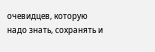очевидцев, которую надо знать, сохранять и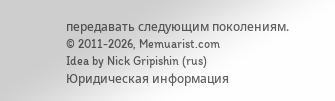передавать следующим поколениям.
© 2011-2026, Memuarist.com
Idea by Nick Gripishin (rus)
Юридическая информация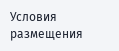Условия размещения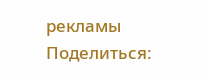рекламы
Поделиться: